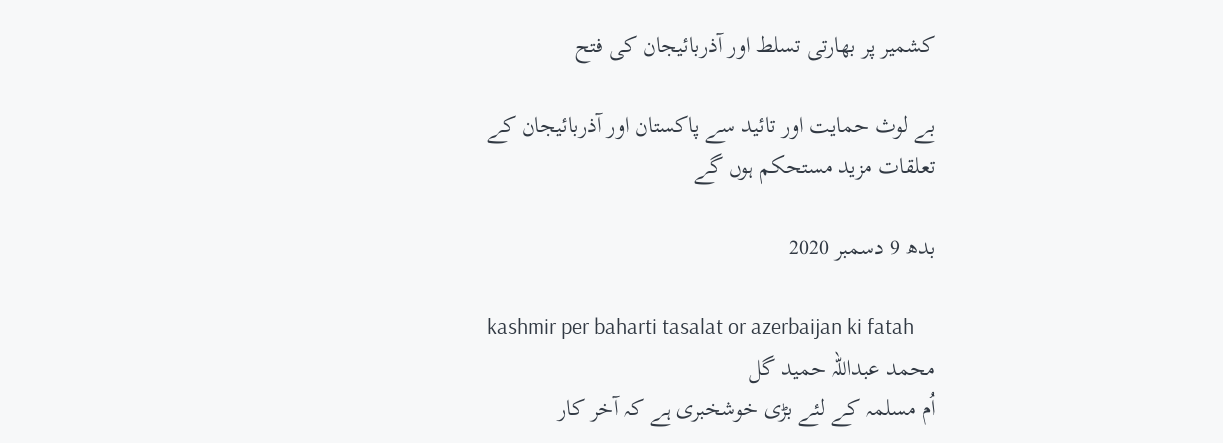کشمیر پر بھارتی تسلط اور آذربائیجان کی فتح

بے لوث حمایت اور تائید سے پاکستان اور آذربائیجان کے تعلقات مزید مستحکم ہوں گے

بدھ 9 دسمبر 2020

kashmir per baharti tasalat or azerbaijan ki fatah
محمد عبداللہ حمید گل
اُم مسلمہ کے لئے بڑی خوشخبری ہے کہ آخر کار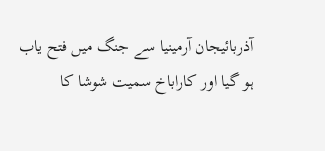آذربائیجان آرمینیا سے جنگ میں فتح یاب ہو گیا اور کاراباخ سمیت شوشا کا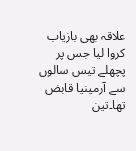علاقہ بھی بازیاب کروا لیا جس پر پچھلے تیس سالوں سے آرمینیا قابض تھا۔تین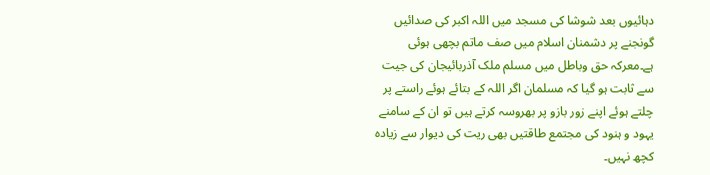دہائیوں بعد شوشا کی مسجد میں اللہ اکبر کی صدائیں گونجنے پر دشمنان اسلام میں صف ماتم بچھی ہوئی ہے۔معرکہ حق وباطل میں مسلم ملک آذربائیجان کی جیت سے ثابت ہو گیا کہ مسلمان اگر اللہ کے بتائے ہوئے راستے پر چلتے ہوئے اپنے زور بازو پر بھروسہ کرتے ہیں تو ان کے سامنے یہود و ہنود کی مجتمع طاقتیں بھی ریت کی دیوار سے زیادہ کچھ نہیں۔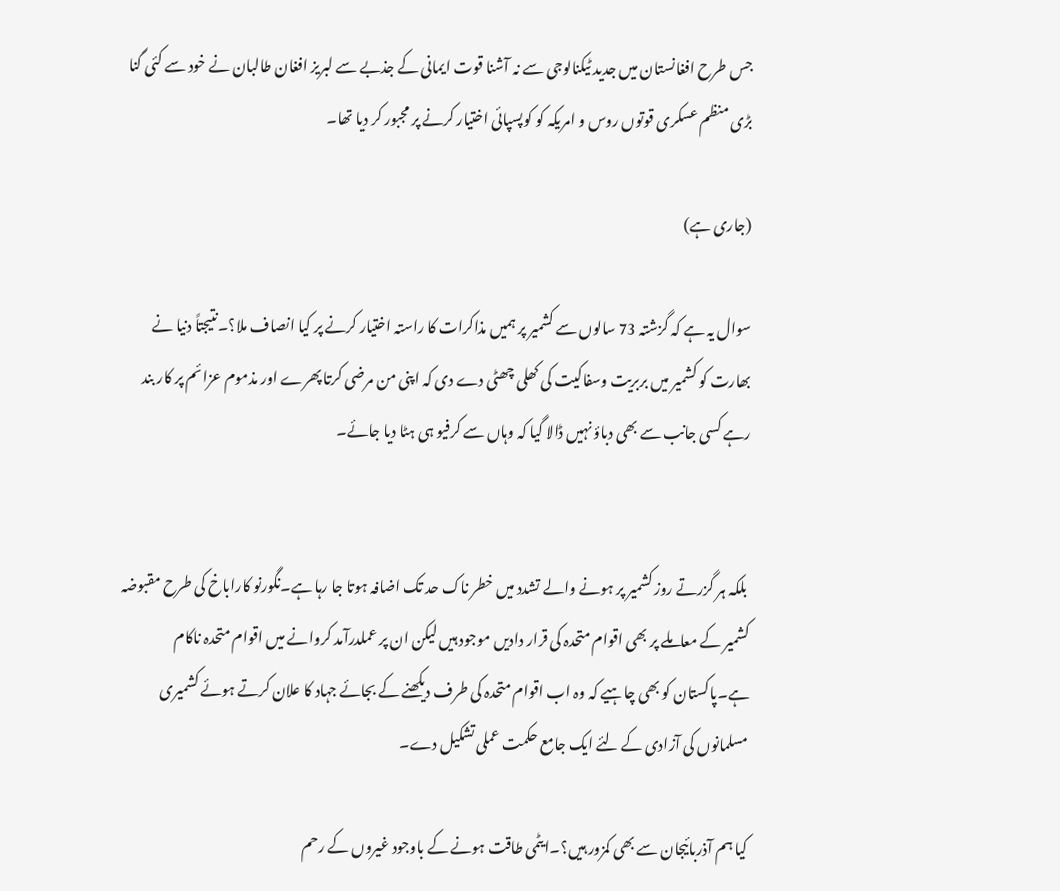جس طرح افغانستان میں جدید ٹیکنالوجی سے نہ آشنا قوت ایمانی کے جذبے سے لبریز افغان طالبان نے خود سے کئی گنا بڑی منظم عسکری قوتوں روس و امریکہ کو کوپسپائی اختیار کرنے پر مجبور کر دیا تھا۔

(جاری ہے)

سوال یہ ہے کہ گزشتہ 73 سالوں سے کشمیر پر ہمیں مذاکرات کا راستہ اختیار کرنے پر کیا انصاف ملا؟۔نتیجتاً دنیا نے بھارت کو کشمیر میں بربریت وسفاکیت کی کھلی چھٹی دے دی کہ اپنی من مرضی کرتا پھرے اور مذموم عزائم پر کار بند رہے کسی جانب سے بھی دباؤ نہیں ڈالا گیا کہ وہاں سے کرفیو ہی ہٹا دیا جائے۔


 بلکہ ہر گزرتے روز کشمیر پر ہونے والے تشدد میں خطر ناک حد تک اضافہ ہوتا جا رہا ہے۔نگورنو کاراباخ کی طرح مقبوضہ کشمیر کے معاملے پر بھی اقوام متحدہ کی قرار دادیں موجود ہیں لیکن ان پر عملدرآمد کروانے میں اقوام متحدہ ناکام ہے۔پاکستان کو بھی چاہیے کہ وہ اب اقوام متحدہ کی طرف دیکھنے کے بجائے جہاد کا علان کرتے ہوئے کشمیری مسلمانوں کی آزادی کے لئے ایک جامع حکمت عملی تشکیل دے۔

کیا ہم آذربائیجان سے بھی کمزور ہیں؟۔ایٹمی طاقت ہونے کے باوجود غیروں کے رحم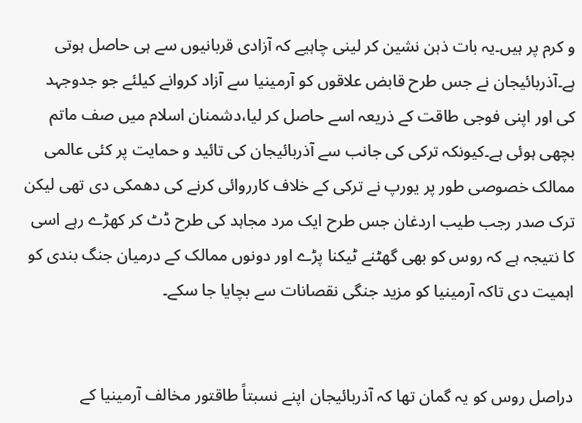و کرم پر ہیں۔یہ بات ذہن نشین کر لینی چاہیے کہ آزادی قربانیوں سے ہی حاصل ہوتی ہے۔آذربائیجان نے جس طرح قابض علاقوں کو آرمینیا سے آزاد کروانے کیلئے جو جدوجہد کی اور اپنی فوجی طاقت کے ذریعہ اسے حاصل کر لیا،دشمنان اسلام میں صف ماتم بچھی ہوئی ہے۔کیونکہ ترکی کی جانب سے آذربائیجان کی تائید و حمایت پر کئی عالمی ممالک خصوصی طور پر یورپ نے ترکی کے خلاف کارروائی کرنے کی دھمکی دی تھی لیکن ترک صدر رجب طیب اردغان جس طرح ایک مرد مجاہد کی طرح ڈٹ کر کھڑے رہے اسی کا نتیجہ ہے کہ روس کو بھی گھٹنے ٹیکنا پڑے اور دونوں ممالک کے درمیان جنگ بندی کو اہمیت دی تاکہ آرمینیا کو مزید جنگی نقصانات سے بچایا جا سکے۔


دراصل روس کو یہ گمان تھا کہ آذربائیجان اپنے نسبتاً طاقتور مخالف آرمینیا کے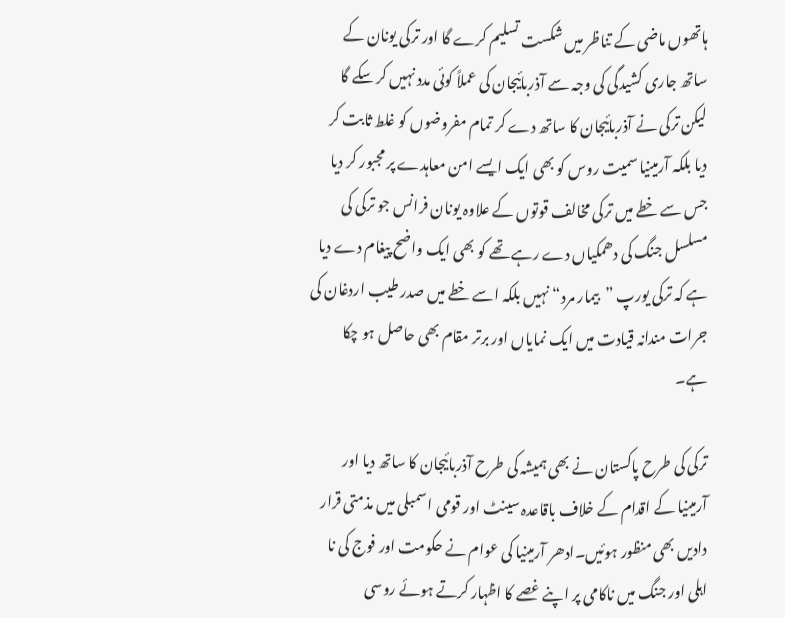ہاتھوں ماضی کے تناظر میں شکست تسلیم کرے گا اور ترکی یونان کے ساتھ جاری کشیدگی کی وجہ سے آذربائیجان کی عملاً کوئی مدد نہیں کر سکے گا لیکن ترکی نے آذربائیجان کا ساتھ دے کر تمام مفروضوں کو غلط ثابت کر دیا بلکہ آرمینیا سمیت روس کو بھی ایک ایسے امن معاہدے پر مجبور کر دیا جس سے خطے میں ترکی مخالف قوتوں کے علاوہ یونان فرانس جو ترکی کی مسلسل جنگ کی دھمکیاں دے رہے تھے کو بھی ایک واضح پیغام دے دیا ہے کہ ترکی یورپ ”بیمار مرد“ نہیں بلکہ اسے خطے میں صدر طیب اردغان کی جرات مندانہ قیادت میں ایک نمایاں اور برتر مقام بھی حاصل ہو چکا ہے۔

ترکی کی طرح پاکستان نے بھی ہمیشہ کی طرح آذربائیجان کا ساتھ دیا اور آرمینیا کے اقدام کے خلاف باقاعدہ سینٹ اور قومی اسمبلی میں مذمتی قرار دادیں بھی منظور ہوئیں۔ادھر آرمینیا کی عوام نے حکومت اور فوج کی نا اہلی اور جنگ میں ناکامی پر اپنے غصے کا اظہار کرتے ہوئے روسی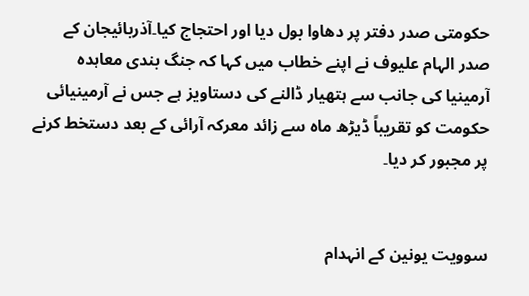حکومتی صدر دفتر پر دھاوا بول دیا اور احتجاج کیا۔آذربائیجان کے صدر الہام علیوف نے اپنے خطاب میں کہا کہ جنگ بندی معاہدہ آرمینیا کی جانب سے ہتھیار ڈالنے کی دستاویز ہے جس نے آرمینیائی حکومت کو تقریباً ڈیڑھ ماہ سے زائد معرکہ آرائی کے بعد دستخط کرنے پر مجبور کر دیا۔


سوویت یونین کے انہدام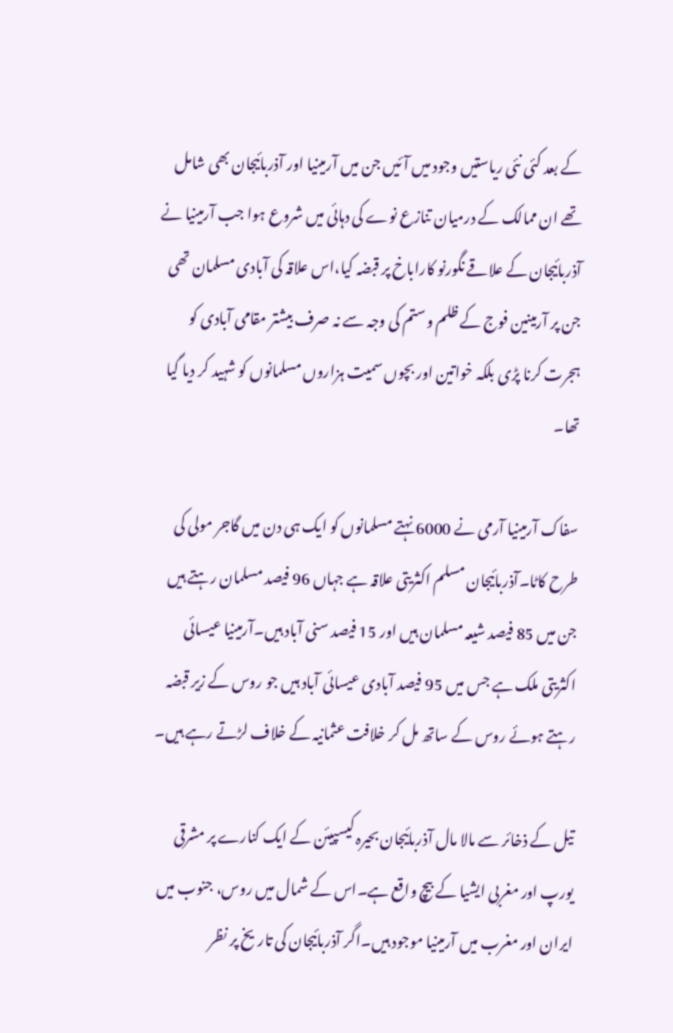کے بعد کئی نئی ریاستیں وجود میں آئیں جن میں آرمینیا اور آذربائیجان بھی شامل تھے ان ممالک کے درمیان تنازع نوے کی دہائی میں شروع ہوا جب آرمینیا نے آذربائیجان کے علاقے نگورنو کاراباخ پر قبضہ کیا،اس علاقہ کی آبادی مسلمان تھی جن پر آرمینین فوج کے ظلم وستم کی وجہ سے نہ صرف بیشتر مقامی آبادی کو ہجرت کرنا پڑی بلکہ خواتین اور بچوں سمیت ہزاروں مسلمانوں کو شہید کر دیا گیا تھا۔

سفاک آرمینیا آرمی نے 6000 نہتے مسلمانوں کو ایک ہی دن میں گاجر مولی کی طرح کاٹا۔آذربائیجان مسلم اکثریتی علاقہ ہے جہاں 96 فیصد مسلمان رہتے ہیں جن میں 85 فیصد شیعہ مسلمان ہیں اور 15 فیصد سنی آباد ہیں۔آرمینیا عیسائی اکثریتی ملک ہے جس میں 95 فیصد آبادی عیسائی آباد ہیں جو روس کے زیر قبضہ رہتے ہوئے روس کے ساتھ مل کر خلافت عثمانیہ کے خلاف لڑتے رہے ہیں۔

تیل کے ذخائر سے مالا مال آذربائیجان بحیرہ کیسپیئن کے ایک کنارے پر مشرقی یورپ اور مغربی ایشیا کے بیچ واقع ہے۔اس کے شمال میں روس، جنوب میں ایران اور مغرب میں آرمینیا موجود ہیں۔اگر آذربائیجان کی تاریخ پر نظر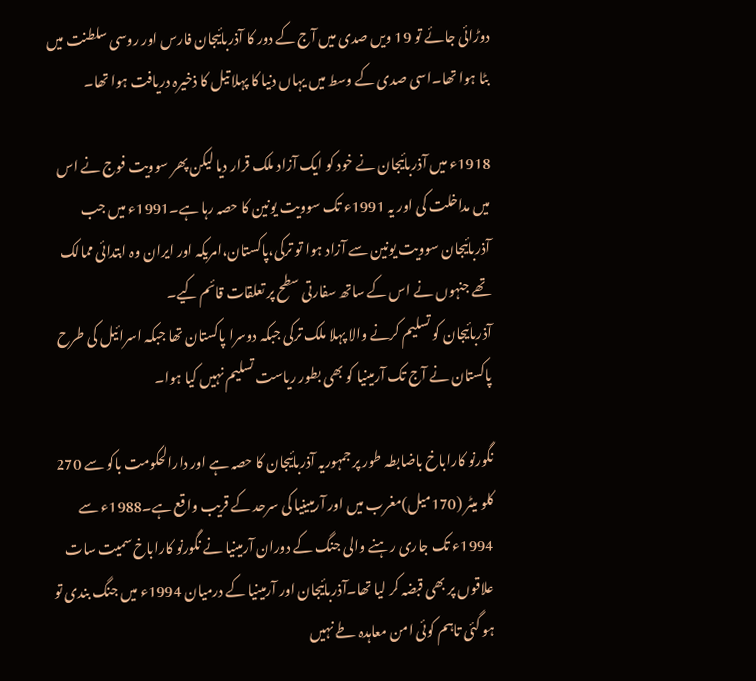دوڑائی جائے تو 19 ویں صدی میں آج کے دور کا آذربائیجان فارس اور روسی سلطنت میں بٹا ہوا تھا۔اسی صدی کے وسط میں یہاں دنیا کا پہلا تیل کا ذخیرہ دریافت ہوا تھا۔

1918ء میں آذربائیجان نے خود کو ایک آزاد ملک قرار دیا لیکن پھر سوویت فوج نے اس میں مداخلت کی اور یہ 1991ء تک سوویت یونین کا حصہ رہا ہے۔1991ء میں جب آذربائیجان سوویت یونین سے آزاد ہوا تو ترکی،پاکستان،امریکہ اور ایران وہ ابتدائی ممالک تھے جنہوں نے اس کے ساتھ سفارتی سطح پر تعلقات قائم کیے۔
آذربائیجان کو تسلیم کرنے والا پہلا ملک ترکی جبکہ دوسرا پاکستان تھا جبکہ اسرائیل کی طرح پاکستان نے آج تک آرمینیا کو بھی بطور ریاست تسلیم نہیں کیا ہوا۔

نگورنو کاراباخ باضابطہ طور پر جمہوریہ آذربائیجان کا حصہ ہے اور دارالحکومت باکو سے 270 کلو میٹر (170میل)مغرب میں اور آرمیینیا کی سرحد کے قریب واقع ہے۔1988ء سے 1994ء تک جاری رہنے والی جنگ کے دوران آرمینیا نے نگورنو کاراباخ سمیت سات علاقوں پر بھی قبضہ کر لیا تھا۔آذربائیجان اور آرمینیا کے درمیان 1994ء میں جنگ بندی تو ہو گئی تاہم کوئی امن معاہدہ طے نہیں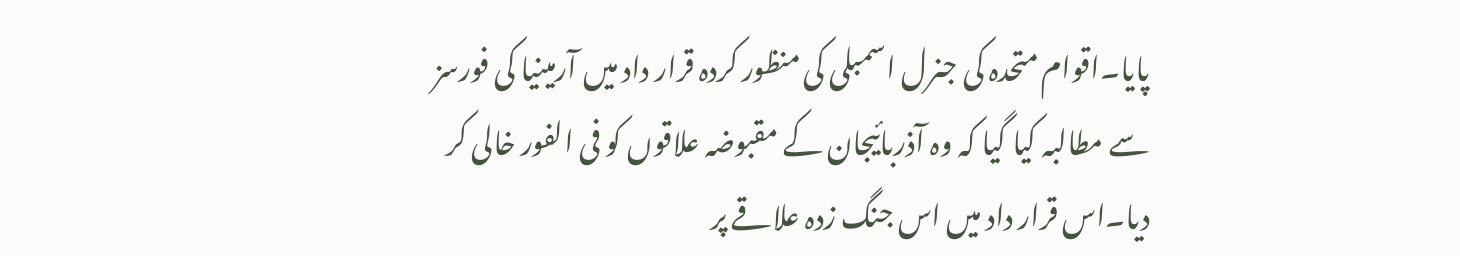پایا۔اقوام متحدہ کی جنرل اسمبلی کی منظور کردہ قرار داد میں آرمینیا کی فورسز سے مطالبہ کیا گیا کہ وہ آذربائیجان کے مقبوضہ علاقوں کو فی الفور خالی کر دیا۔اس قرار داد میں اس جنگ زدہ علاقے پر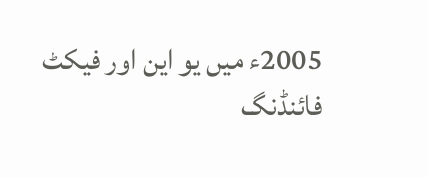2005ء میں یو این اور فیکٹ فائنڈنگ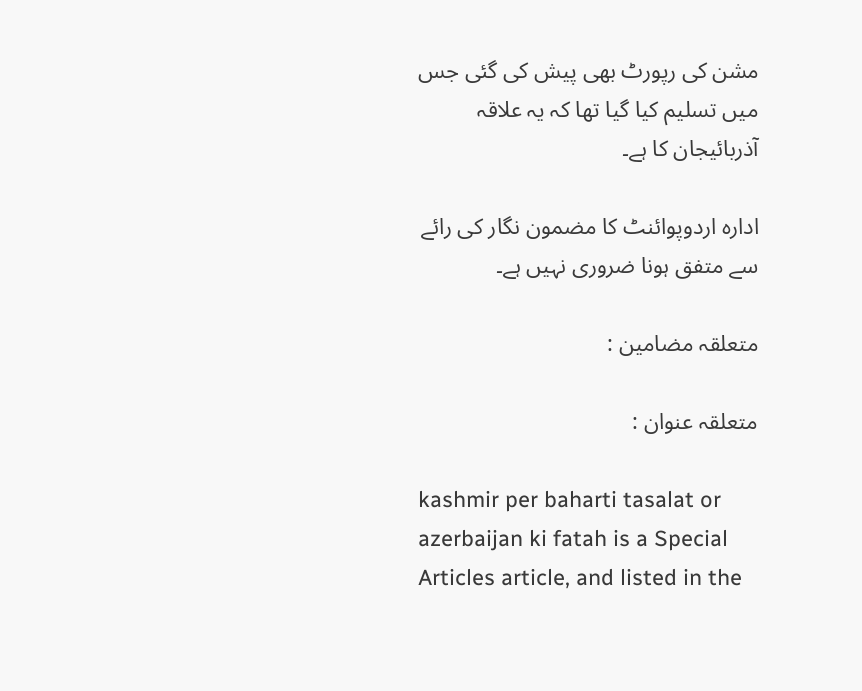مشن کی رپورٹ بھی پیش کی گئی جس میں تسلیم کیا گیا تھا کہ یہ علاقہ آذربائیجان کا ہے۔

ادارہ اردوپوائنٹ کا مضمون نگار کی رائے سے متفق ہونا ضروری نہیں ہے۔

متعلقہ مضامین :

متعلقہ عنوان :

kashmir per baharti tasalat or azerbaijan ki fatah is a Special Articles article, and listed in the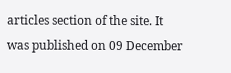articles section of the site. It was published on 09 December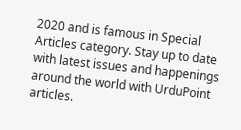2020 and is famous in Special Articles category. Stay up to date with latest issues and happenings around the world with UrduPoint articles.